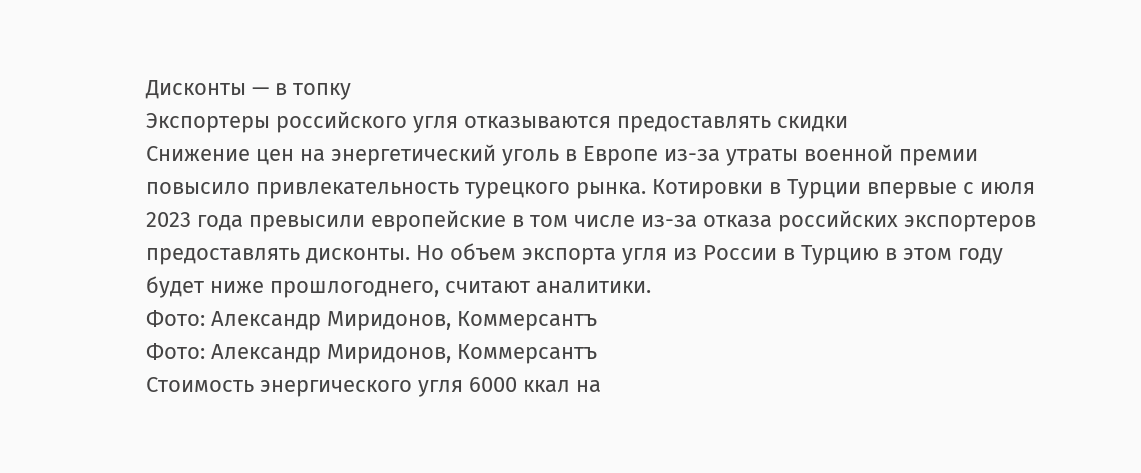Дисконты — в топку
Экспортеры российского угля отказываются предоставлять скидки
Снижение цен на энергетический уголь в Европе из-за утраты военной премии повысило привлекательность турецкого рынка. Котировки в Турции впервые с июля 2023 года превысили европейские в том числе из-за отказа российских экспортеров предоставлять дисконты. Но объем экспорта угля из России в Турцию в этом году будет ниже прошлогоднего, считают аналитики.
Фото: Александр Миридонов, Коммерсантъ
Фото: Александр Миридонов, Коммерсантъ
Стоимость энергического угля 6000 ккал на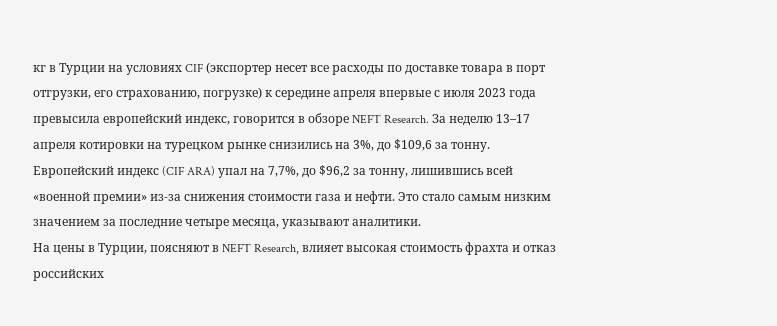кг в Турции на условиях CIF (экспортер несет все расходы по доставке товара в порт отгрузки, его страхованию, погрузке) к середине апреля впервые с июля 2023 года превысила европейский индекс, говорится в обзоре NEFT Research. За неделю 13–17 апреля котировки на турецком рынке снизились на 3%, до $109,6 за тонну. Европейский индекс (CIF ARA) упал на 7,7%, до $96,2 за тонну, лишившись всей «военной премии» из-за снижения стоимости газа и нефти. Это стало самым низким значением за последние четыре месяца, указывают аналитики.
На цены в Турции, поясняют в NEFT Research, влияет высокая стоимость фрахта и отказ российских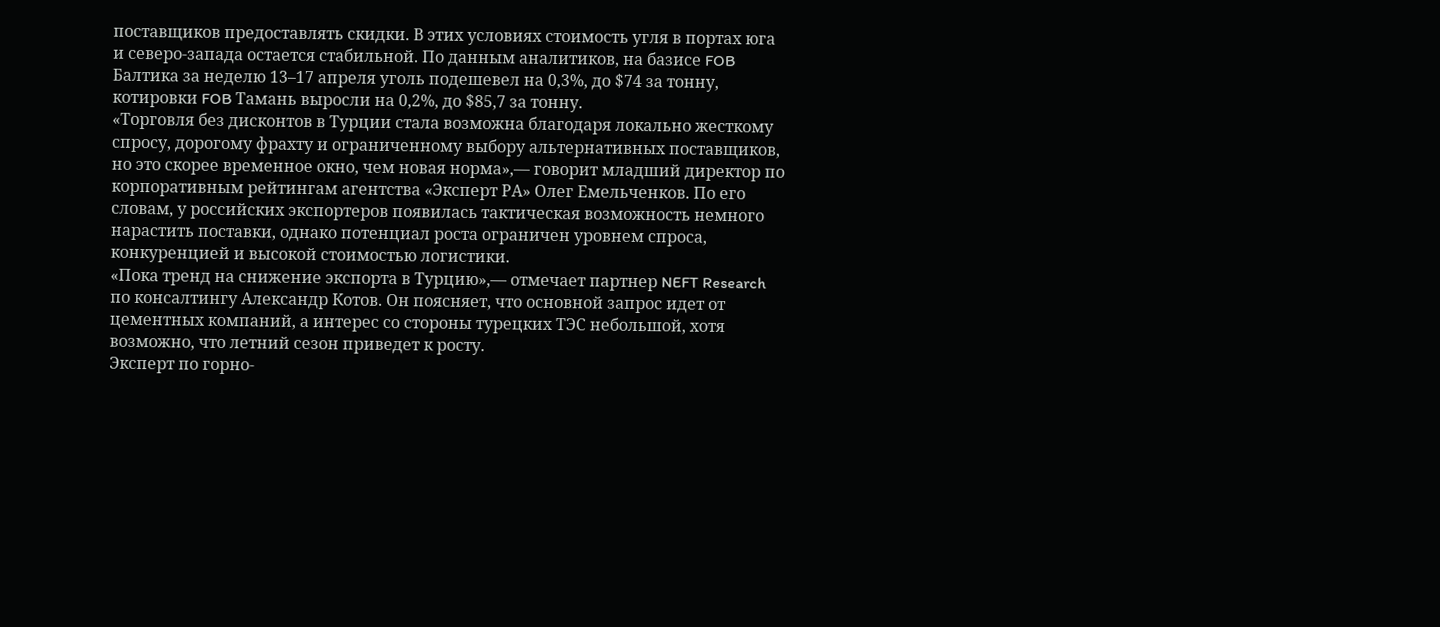поставщиков предоставлять скидки. В этих условиях стоимость угля в портах юга и северо-запада остается стабильной. По данным аналитиков, на базисе FOB Балтика за неделю 13–17 апреля уголь подешевел на 0,3%, до $74 за тонну, котировки FOB Тамань выросли на 0,2%, до $85,7 за тонну.
«Торговля без дисконтов в Турции стала возможна благодаря локально жесткому спросу, дорогому фрахту и ограниченному выбору альтернативных поставщиков, но это скорее временное окно, чем новая норма»,— говорит младший директор по корпоративным рейтингам агентства «Эксперт РА» Олег Емельченков. По его словам, у российских экспортеров появилась тактическая возможность немного нарастить поставки, однако потенциал роста ограничен уровнем спроса, конкуренцией и высокой стоимостью логистики.
«Пока тренд на снижение экспорта в Турцию»,— отмечает партнер NEFT Research по консалтингу Александр Котов. Он поясняет, что основной запрос идет от цементных компаний, а интерес со стороны турецких ТЭС небольшой, хотя возможно, что летний сезон приведет к росту.
Эксперт по горно-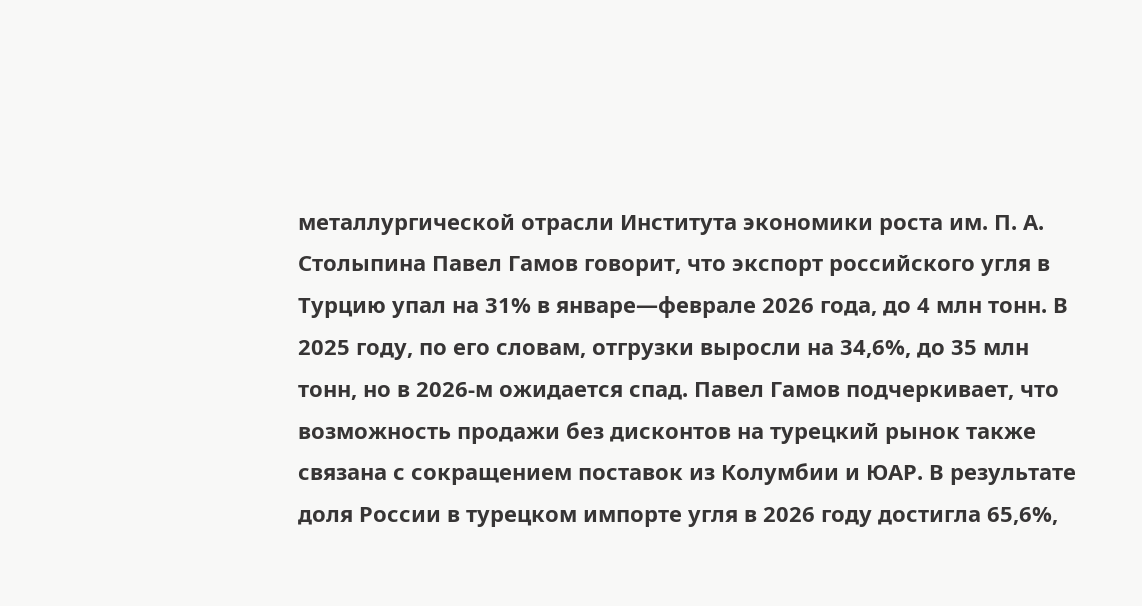металлургической отрасли Института экономики роста им. П. А. Столыпина Павел Гамов говорит, что экспорт российского угля в Турцию упал на 31% в январе—феврале 2026 года, до 4 млн тонн. В 2025 году, по его словам, отгрузки выросли на 34,6%, до 35 млн тонн, но в 2026-м ожидается спад. Павел Гамов подчеркивает, что возможность продажи без дисконтов на турецкий рынок также связана с сокращением поставок из Колумбии и ЮАР. В результате доля России в турецком импорте угля в 2026 году достигла 65,6%,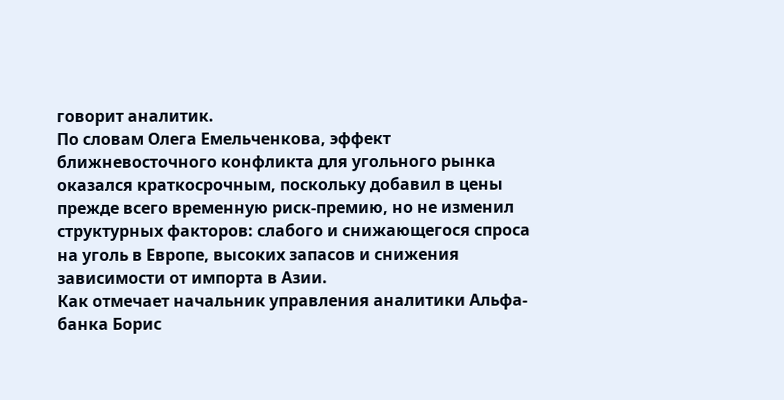говорит аналитик.
По словам Олега Емельченкова, эффект ближневосточного конфликта для угольного рынка оказался краткосрочным, поскольку добавил в цены прежде всего временную риск-премию, но не изменил структурных факторов: слабого и снижающегося спроса на уголь в Европе, высоких запасов и снижения зависимости от импорта в Азии.
Как отмечает начальник управления аналитики Альфа-банка Борис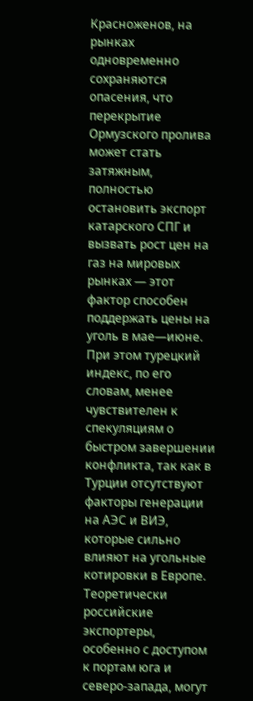Красноженов, на рынках одновременно сохраняются опасения, что перекрытие Ормузского пролива может стать затяжным, полностью остановить экспорт катарского СПГ и вызвать рост цен на газ на мировых рынках — этот фактор способен поддержать цены на уголь в мае—июне. При этом турецкий индекс, по его словам, менее чувствителен к спекуляциям о быстром завершении конфликта, так как в Турции отсутствуют факторы генерации на АЭС и ВИЭ, которые сильно влияют на угольные котировки в Европе.
Теоретически российские экспортеры, особенно с доступом к портам юга и северо-запада, могут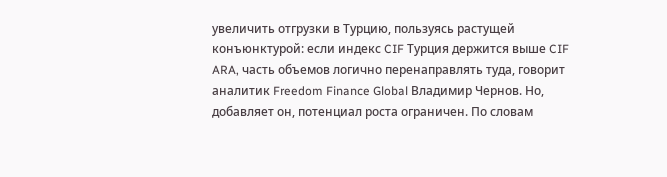увеличить отгрузки в Турцию, пользуясь растущей конъюнктурой: если индекс CIF Турция держится выше CIF ARA, часть объемов логично перенаправлять туда, говорит аналитик Freedom Finance Global Владимир Чернов. Но, добавляет он, потенциал роста ограничен. По словам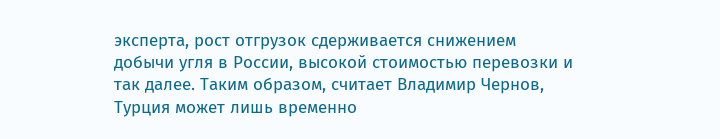эксперта, рост отгрузок сдерживается снижением добычи угля в России, высокой стоимостью перевозки и так далее. Таким образом, считает Владимир Чернов, Турция может лишь временно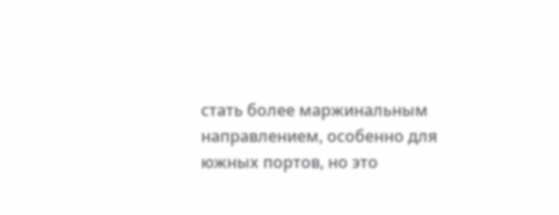стать более маржинальным направлением, особенно для южных портов, но это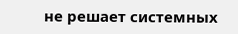не решает системных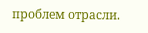проблем отрасли.